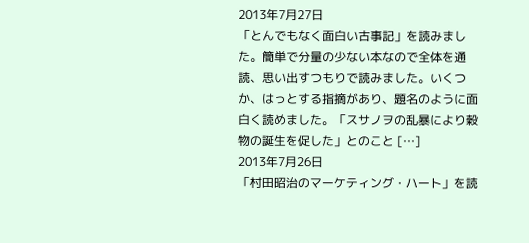2013年7月27日
「とんでもなく面白い古事記」を読みました。簡単で分量の少ない本なので全体を通読、思い出すつもりで読みました。いくつか、はっとする指摘があり、題名のように面白く読めました。「スサノヲの乱暴により穀物の誕生を促した」とのこと […]
2013年7月26日
「村田昭治のマーケティング・ハート」を読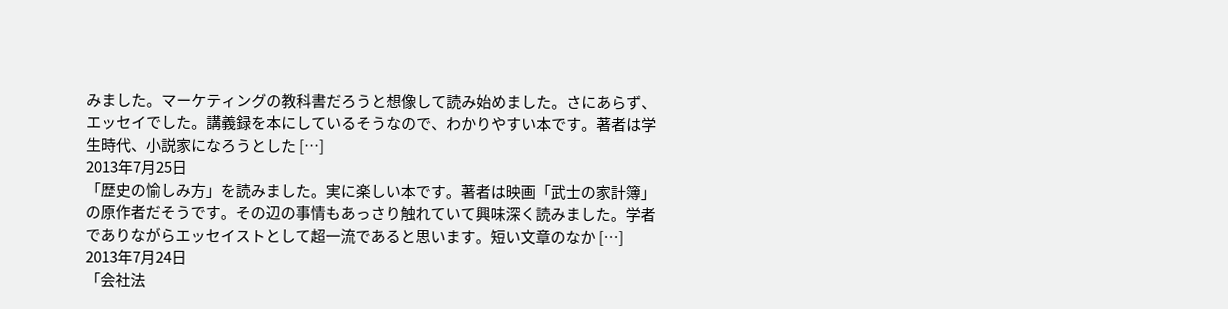みました。マーケティングの教科書だろうと想像して読み始めました。さにあらず、エッセイでした。講義録を本にしているそうなので、わかりやすい本です。著者は学生時代、小説家になろうとした […]
2013年7月25日
「歴史の愉しみ方」を読みました。実に楽しい本です。著者は映画「武士の家計簿」の原作者だそうです。その辺の事情もあっさり触れていて興味深く読みました。学者でありながらエッセイストとして超一流であると思います。短い文章のなか […]
2013年7月24日
「会社法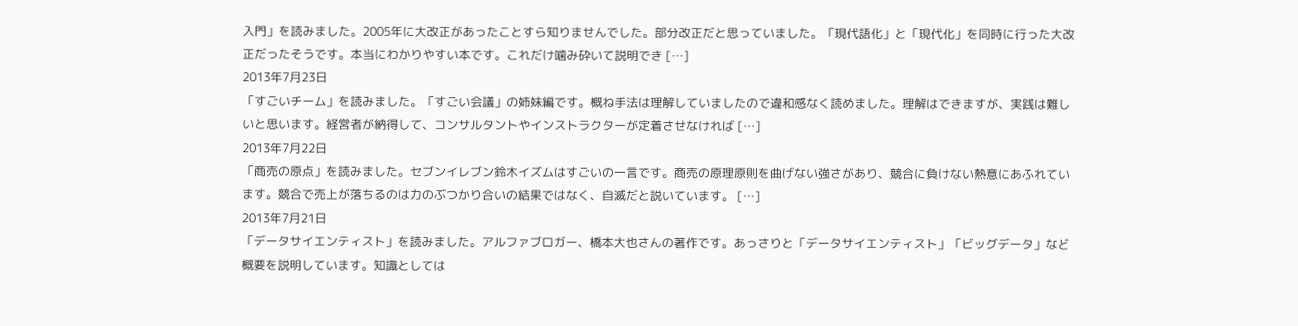入門」を読みました。2005年に大改正があったことすら知りませんでした。部分改正だと思っていました。「現代語化」と「現代化」を同時に行った大改正だったそうです。本当にわかりやすい本です。これだけ噛み砕いて説明でき […]
2013年7月23日
「すごいチーム」を読みました。「すごい会議」の姉妹編です。概ね手法は理解していましたので違和感なく読めました。理解はできますが、実践は難しいと思います。経営者が納得して、コンサルタントやインストラクターが定着させなければ […]
2013年7月22日
「商売の原点」を読みました。セブンイレブン鈴木イズムはすごいの一言です。商売の原理原則を曲げない強さがあり、競合に負けない熱意にあふれています。競合で売上が落ちるのは力のぶつかり合いの結果ではなく、自滅だと説いています。 […]
2013年7月21日
「データサイエンティスト」を読みました。アルファブロガー、橋本大也さんの著作です。あっさりと「データサイエンティスト」「ビッグデータ」など概要を説明しています。知識としては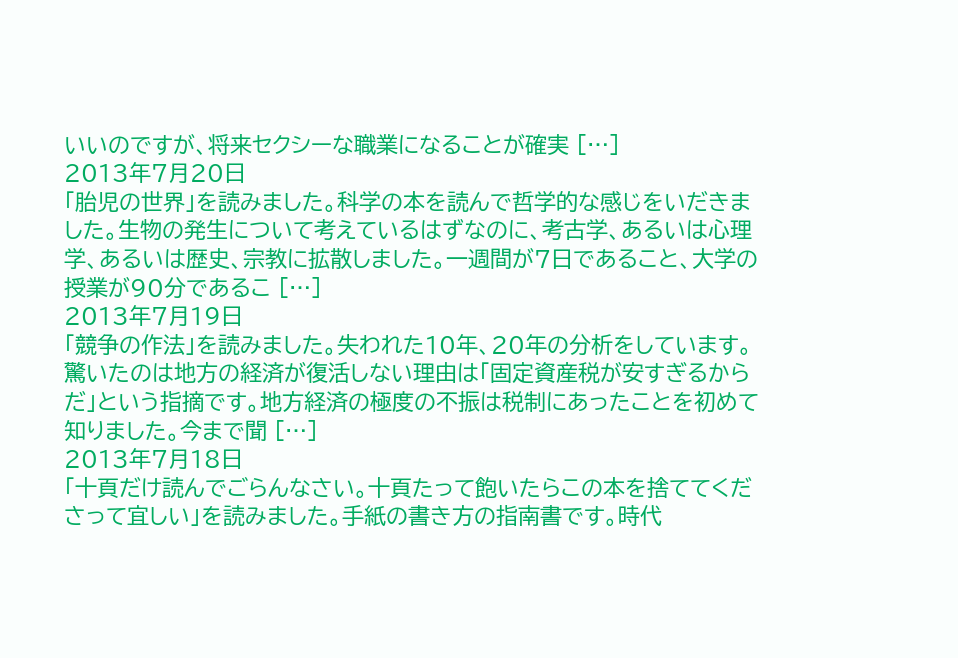いいのですが、将来セクシーな職業になることが確実 […]
2013年7月20日
「胎児の世界」を読みました。科学の本を読んで哲学的な感じをいだきました。生物の発生について考えているはずなのに、考古学、あるいは心理学、あるいは歴史、宗教に拡散しました。一週間が7日であること、大学の授業が90分であるこ […]
2013年7月19日
「競争の作法」を読みました。失われた10年、20年の分析をしています。驚いたのは地方の経済が復活しない理由は「固定資産税が安すぎるからだ」という指摘です。地方経済の極度の不振は税制にあったことを初めて知りました。今まで聞 […]
2013年7月18日
「十頁だけ読んでごらんなさい。十頁たって飽いたらこの本を捨ててくださって宜しい」を読みました。手紙の書き方の指南書です。時代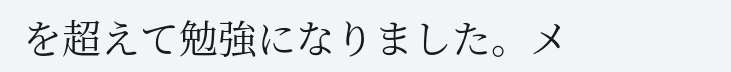を超えて勉強になりました。メ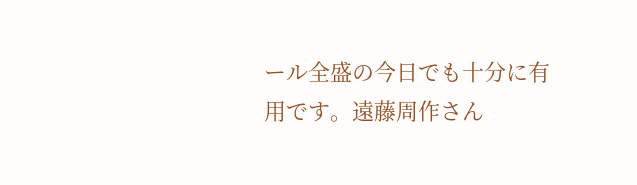ール全盛の今日でも十分に有用です。遠藤周作さん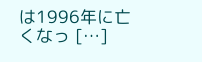は1996年に亡くなっ […]